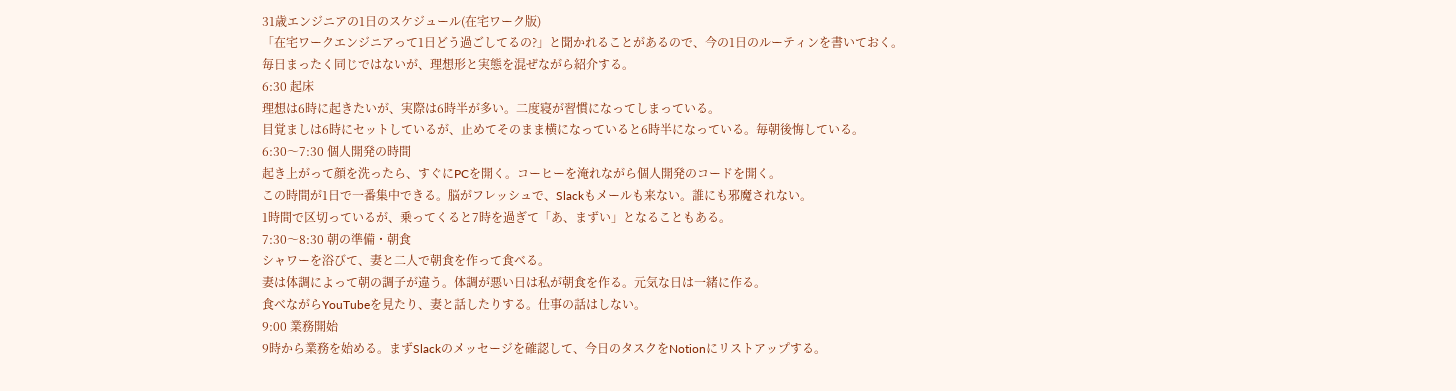31歳エンジニアの1日のスケジュール(在宅ワーク版)
「在宅ワークエンジニアって1日どう過ごしてるの?」と聞かれることがあるので、今の1日のルーティンを書いておく。
毎日まったく同じではないが、理想形と実態を混ぜながら紹介する。
6:30 起床
理想は6時に起きたいが、実際は6時半が多い。二度寝が習慣になってしまっている。
目覚ましは6時にセットしているが、止めてそのまま横になっていると6時半になっている。毎朝後悔している。
6:30〜7:30 個人開発の時間
起き上がって顔を洗ったら、すぐにPCを開く。コーヒーを淹れながら個人開発のコードを開く。
この時間が1日で一番集中できる。脳がフレッシュで、Slackもメールも来ない。誰にも邪魔されない。
1時間で区切っているが、乗ってくると7時を過ぎて「あ、まずい」となることもある。
7:30〜8:30 朝の準備・朝食
シャワーを浴びて、妻と二人で朝食を作って食べる。
妻は体調によって朝の調子が違う。体調が悪い日は私が朝食を作る。元気な日は一緒に作る。
食べながらYouTubeを見たり、妻と話したりする。仕事の話はしない。
9:00 業務開始
9時から業務を始める。まずSlackのメッセージを確認して、今日のタスクをNotionにリストアップする。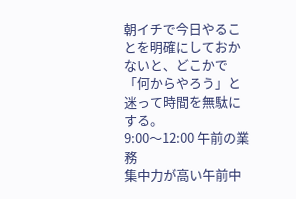朝イチで今日やることを明確にしておかないと、どこかで「何からやろう」と迷って時間を無駄にする。
9:00〜12:00 午前の業務
集中力が高い午前中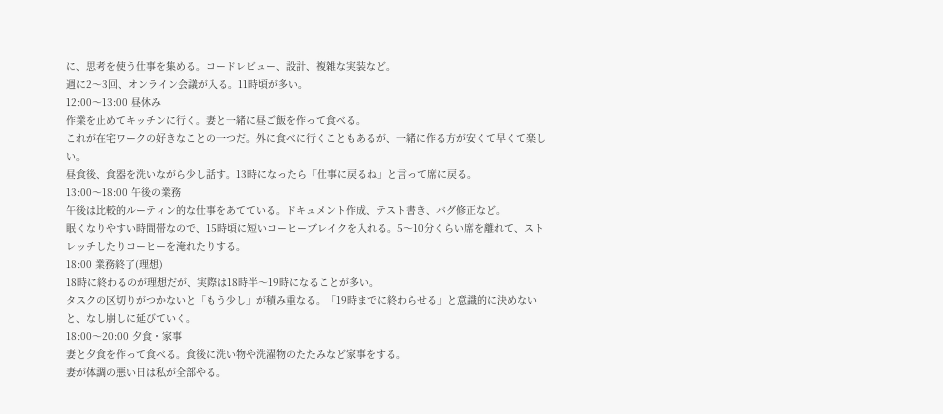に、思考を使う仕事を集める。コードレビュー、設計、複雑な実装など。
週に2〜3回、オンライン会議が入る。11時頃が多い。
12:00〜13:00 昼休み
作業を止めてキッチンに行く。妻と一緒に昼ご飯を作って食べる。
これが在宅ワークの好きなことの一つだ。外に食べに行くこともあるが、一緒に作る方が安くて早くて楽しい。
昼食後、食器を洗いながら少し話す。13時になったら「仕事に戻るね」と言って席に戻る。
13:00〜18:00 午後の業務
午後は比較的ルーティン的な仕事をあてている。ドキュメント作成、テスト書き、バグ修正など。
眠くなりやすい時間帯なので、15時頃に短いコーヒーブレイクを入れる。5〜10分くらい席を離れて、ストレッチしたりコーヒーを淹れたりする。
18:00 業務終了(理想)
18時に終わるのが理想だが、実際は18時半〜19時になることが多い。
タスクの区切りがつかないと「もう少し」が積み重なる。「19時までに終わらせる」と意識的に決めないと、なし崩しに延びていく。
18:00〜20:00 夕食・家事
妻と夕食を作って食べる。食後に洗い物や洗濯物のたたみなど家事をする。
妻が体調の悪い日は私が全部やる。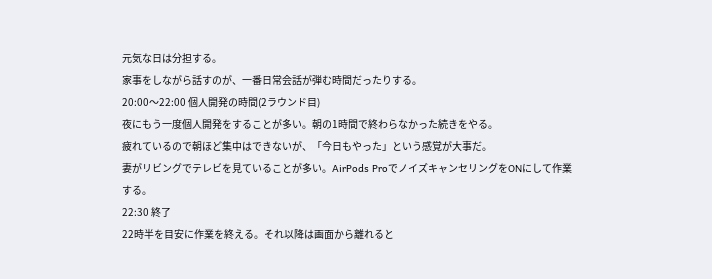元気な日は分担する。
家事をしながら話すのが、一番日常会話が弾む時間だったりする。
20:00〜22:00 個人開発の時間(2ラウンド目)
夜にもう一度個人開発をすることが多い。朝の1時間で終わらなかった続きをやる。
疲れているので朝ほど集中はできないが、「今日もやった」という感覚が大事だ。
妻がリビングでテレビを見ていることが多い。AirPods ProでノイズキャンセリングをONにして作業する。
22:30 終了
22時半を目安に作業を終える。それ以降は画面から離れると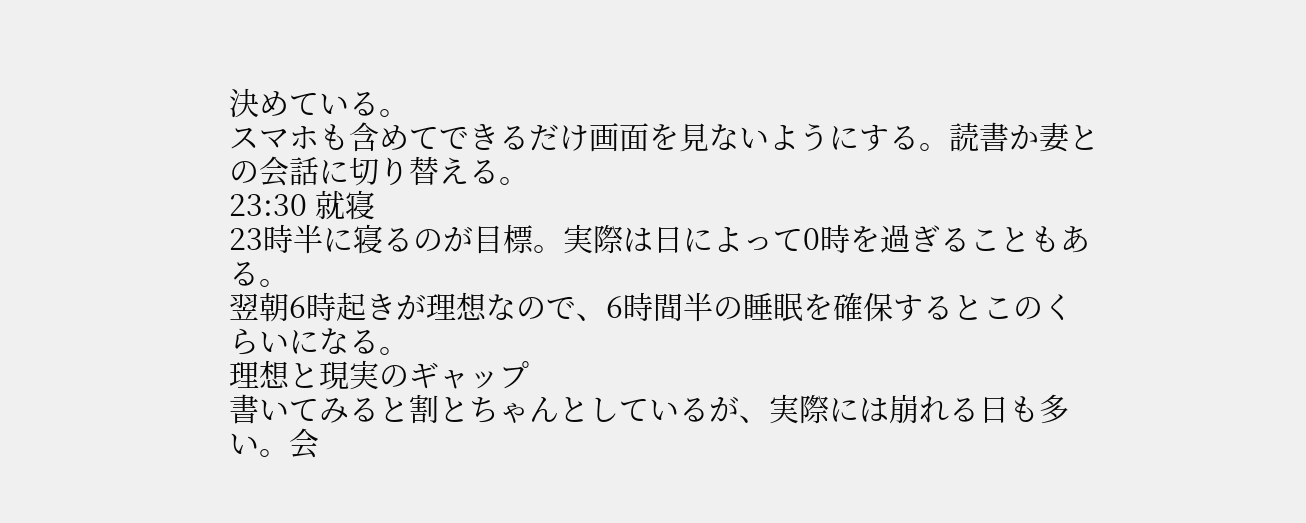決めている。
スマホも含めてできるだけ画面を見ないようにする。読書か妻との会話に切り替える。
23:30 就寝
23時半に寝るのが目標。実際は日によって0時を過ぎることもある。
翌朝6時起きが理想なので、6時間半の睡眠を確保するとこのくらいになる。
理想と現実のギャップ
書いてみると割とちゃんとしているが、実際には崩れる日も多い。会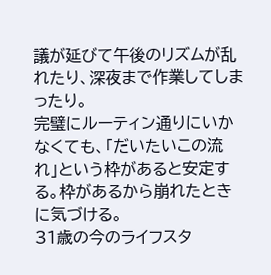議が延びて午後のリズムが乱れたり、深夜まで作業してしまったり。
完璧にルーティン通りにいかなくても、「だいたいこの流れ」という枠があると安定する。枠があるから崩れたときに気づける。
31歳の今のライフスタ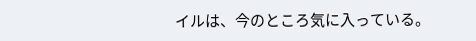イルは、今のところ気に入っている。